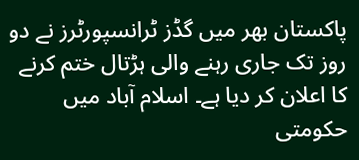پاکستان بھر میں گڈز ٹرانسپورٹرز نے دو روز تک جاری رہنے والی ہڑتال ختم کرنے کا اعلان کر دیا ہے۔ اسلام آباد میں حکومتی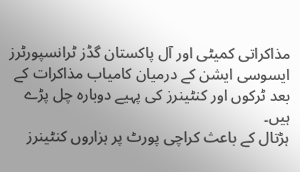مذاکراتی کمیٹی اور آل پاکستان گڈز ٹرانسپورٹرز ایسوسی ایشن کے درمیان کامیاب مذاکرات کے بعد ٹرکوں اور کنٹینرز کی پہیے دوبارہ چل پڑے ہیں۔
ہڑتال کے باعث کراچی پورٹ پر ہزاروں کنٹینرز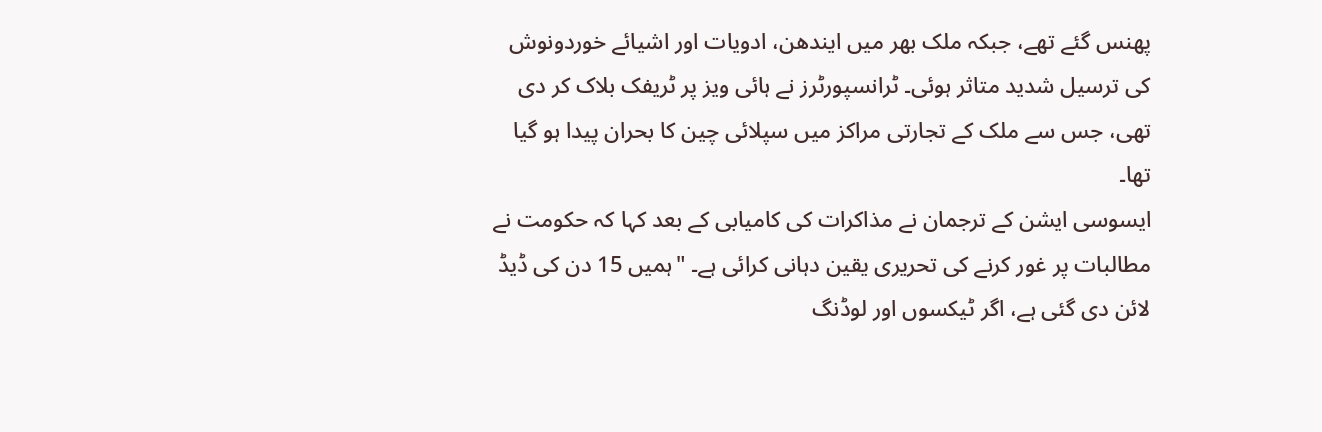پھنس گئے تھے، جبکہ ملک بھر میں ایندھن، ادویات اور اشیائے خوردونوش کی ترسیل شدید متاثر ہوئی۔ ٹرانسپورٹرز نے ہائی ویز پر ٹریفک بلاک کر دی تھی، جس سے ملک کے تجارتی مراکز میں سپلائی چین کا بحران پیدا ہو گیا تھا۔
ایسوسی ایشن کے ترجمان نے مذاکرات کی کامیابی کے بعد کہا کہ حکومت نے مطالبات پر غور کرنے کی تحریری یقین دہانی کرائی ہے۔ "ہمیں 15 دن کی ڈیڈ لائن دی گئی ہے، اگر ٹیکسوں اور لوڈنگ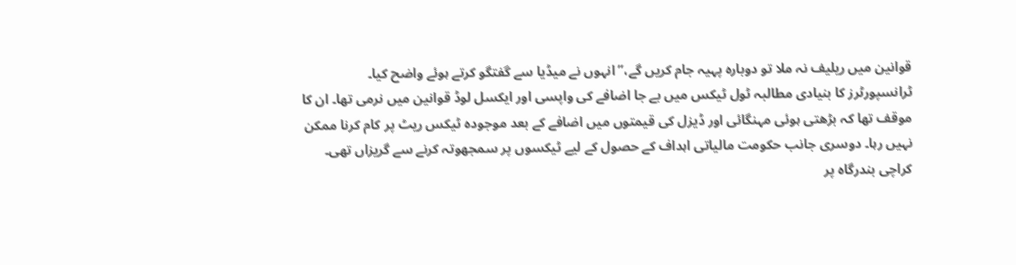قوانین میں ریلیف نہ ملا تو دوبارہ پہیہ جام کریں گے،” انہوں نے میڈیا سے گفتگو کرتے ہوئے واضح کیا۔
ٹرانسپورٹرز کا بنیادی مطالبہ ٹول ٹیکس میں بے جا اضافے کی واپسی اور ایکسل لوڈ قوانین میں نرمی تھا۔ ان کا موقف تھا کہ بڑھتی ہوئی مہنگائی اور ڈیزل کی قیمتوں میں اضافے کے بعد موجودہ ٹیکس ریٹ پر کام کرنا ممکن نہیں رہا۔ دوسری جانب حکومت مالیاتی اہداف کے حصول کے لیے ٹیکسوں پر سمجھوتہ کرنے سے گریزاں تھی۔
کراچی بندرگاہ پر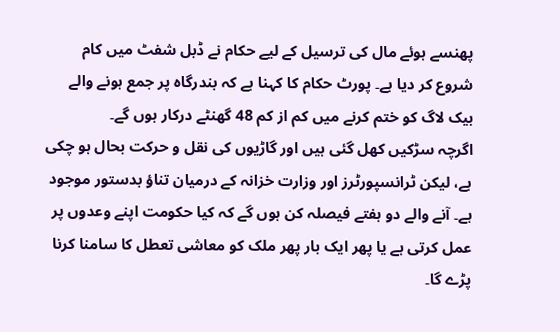پھنسے ہوئے مال کی ترسیل کے لیے حکام نے ڈبل شفٹ میں کام شروع کر دیا ہے۔ پورٹ حکام کا کہنا ہے کہ بندرگاہ پر جمع ہونے والے بیک لاگ کو ختم کرنے میں کم از کم 48 گھنٹے درکار ہوں گے۔
اگرچہ سڑکیں کھل گئی ہیں اور گاڑیوں کی نقل و حرکت بحال ہو چکی ہے، لیکن ٹرانسپورٹرز اور وزارت خزانہ کے درمیان تناؤ بدستور موجود ہے۔ آنے والے دو ہفتے فیصلہ کن ہوں گے کہ کیا حکومت اپنے وعدوں پر عمل کرتی ہے یا پھر ایک بار پھر ملک کو معاشی تعطل کا سامنا کرنا پڑے گا۔